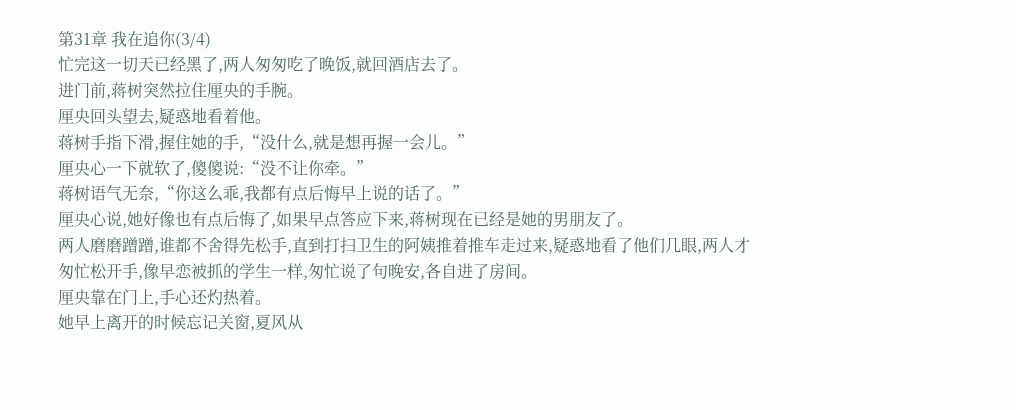第31章 我在追你(3/4)
忙完这一切天已经黑了,两人匆匆吃了晚饭,就回酒店去了。
进门前,蒋树突然拉住厘央的手腕。
厘央回头望去,疑惑地看着他。
蒋树手指下滑,握住她的手,“没什么,就是想再握一会儿。”
厘央心一下就软了,傻傻说:“没不让你牵。”
蒋树语气无奈,“你这么乖,我都有点后悔早上说的话了。”
厘央心说,她好像也有点后悔了,如果早点答应下来,蒋树现在已经是她的男朋友了。
两人磨磨蹭蹭,谁都不舍得先松手,直到打扫卫生的阿姨推着推车走过来,疑惑地看了他们几眼,两人才匆忙松开手,像早恋被抓的学生一样,匆忙说了句晚安,各自进了房间。
厘央靠在门上,手心还灼热着。
她早上离开的时候忘记关窗,夏风从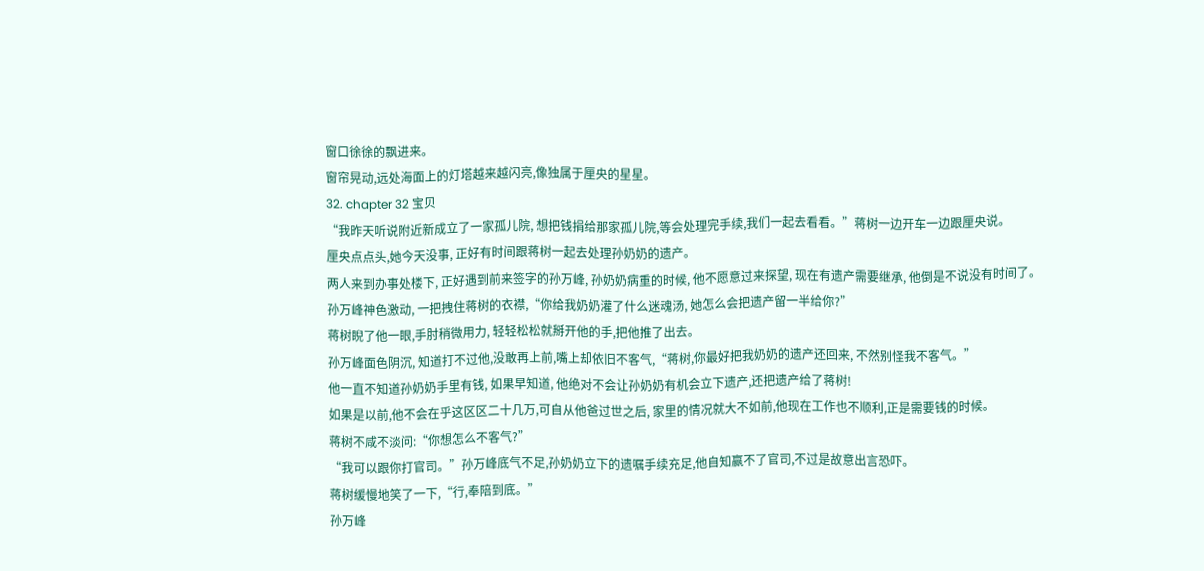窗口徐徐的飘进来。
窗帘晃动,远处海面上的灯塔越来越闪亮,像独属于厘央的星星。
32. chapter 32 宝贝
“我昨天听说附近新成立了一家孤儿院, 想把钱捐给那家孤儿院,等会处理完手续,我们一起去看看。”蒋树一边开车一边跟厘央说。
厘央点点头,她今天没事, 正好有时间跟蒋树一起去处理孙奶奶的遗产。
两人来到办事处楼下, 正好遇到前来签字的孙万峰, 孙奶奶病重的时候, 他不愿意过来探望, 现在有遗产需要继承, 他倒是不说没有时间了。
孙万峰神色激动, 一把拽住蒋树的衣襟,“你给我奶奶灌了什么迷魂汤, 她怎么会把遗产留一半给你?”
蒋树睨了他一眼,手肘稍微用力, 轻轻松松就掰开他的手,把他推了出去。
孙万峰面色阴沉, 知道打不过他,没敢再上前,嘴上却依旧不客气,“蒋树,你最好把我奶奶的遗产还回来, 不然别怪我不客气。”
他一直不知道孙奶奶手里有钱, 如果早知道, 他绝对不会让孙奶奶有机会立下遗产,还把遗产给了蒋树!
如果是以前,他不会在乎这区区二十几万,可自从他爸过世之后, 家里的情况就大不如前,他现在工作也不顺利,正是需要钱的时候。
蒋树不咸不淡问:“你想怎么不客气?”
“我可以跟你打官司。”孙万峰底气不足,孙奶奶立下的遗嘱手续充足,他自知赢不了官司,不过是故意出言恐吓。
蒋树缓慢地笑了一下,“行,奉陪到底。”
孙万峰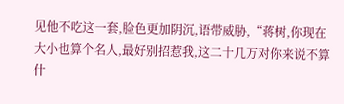见他不吃这一套,脸色更加阴沉,语带威胁,“蒋树,你现在大小也算个名人,最好别招惹我,这二十几万对你来说不算什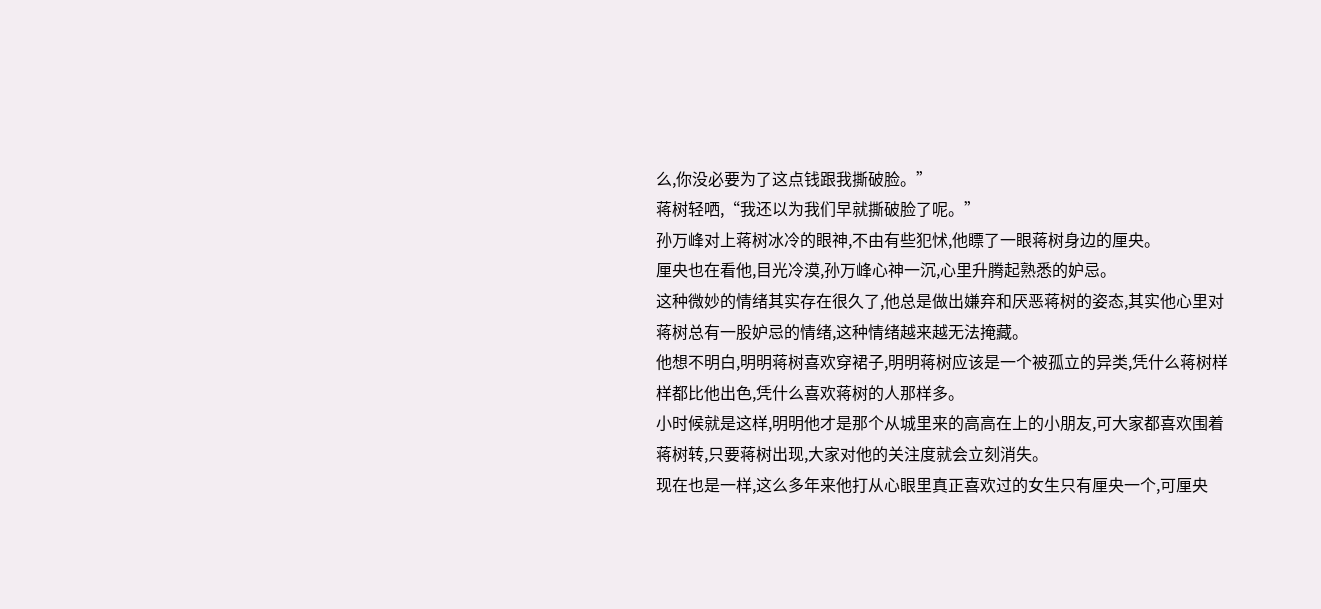么,你没必要为了这点钱跟我撕破脸。”
蒋树轻哂,“我还以为我们早就撕破脸了呢。”
孙万峰对上蒋树冰冷的眼神,不由有些犯怵,他瞟了一眼蒋树身边的厘央。
厘央也在看他,目光冷漠,孙万峰心神一沉,心里升腾起熟悉的妒忌。
这种微妙的情绪其实存在很久了,他总是做出嫌弃和厌恶蒋树的姿态,其实他心里对蒋树总有一股妒忌的情绪,这种情绪越来越无法掩藏。
他想不明白,明明蒋树喜欢穿裙子,明明蒋树应该是一个被孤立的异类,凭什么蒋树样样都比他出色,凭什么喜欢蒋树的人那样多。
小时候就是这样,明明他才是那个从城里来的高高在上的小朋友,可大家都喜欢围着蒋树转,只要蒋树出现,大家对他的关注度就会立刻消失。
现在也是一样,这么多年来他打从心眼里真正喜欢过的女生只有厘央一个,可厘央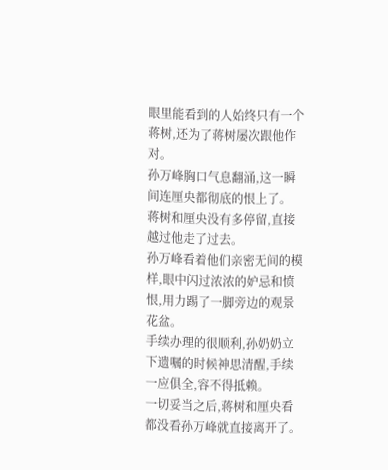眼里能看到的人始终只有一个蒋树,还为了蒋树屡次跟他作对。
孙万峰胸口气息翻涌,这一瞬间连厘央都彻底的恨上了。
蒋树和厘央没有多停留,直接越过他走了过去。
孙万峰看着他们亲密无间的模样,眼中闪过浓浓的妒忌和愤恨,用力踢了一脚旁边的观景花盆。
手续办理的很顺利,孙奶奶立下遗嘱的时候神思清醒,手续一应俱全,容不得抵赖。
一切妥当之后,蒋树和厘央看都没看孙万峰就直接离开了。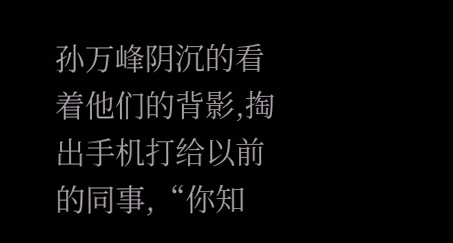孙万峰阴沉的看着他们的背影,掏出手机打给以前的同事,“你知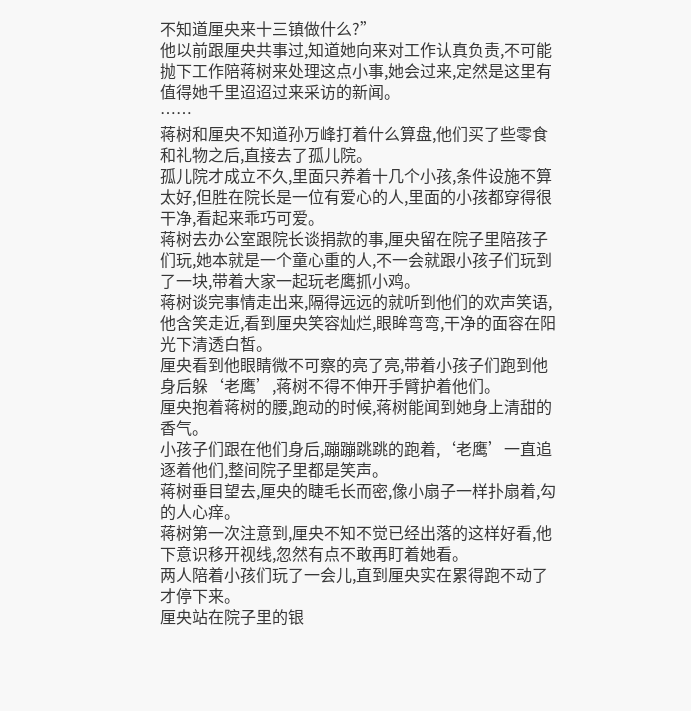不知道厘央来十三镇做什么?”
他以前跟厘央共事过,知道她向来对工作认真负责,不可能抛下工作陪蒋树来处理这点小事,她会过来,定然是这里有值得她千里迢迢过来采访的新闻。
……
蒋树和厘央不知道孙万峰打着什么算盘,他们买了些零食和礼物之后,直接去了孤儿院。
孤儿院才成立不久,里面只养着十几个小孩,条件设施不算太好,但胜在院长是一位有爱心的人,里面的小孩都穿得很干净,看起来乖巧可爱。
蒋树去办公室跟院长谈捐款的事,厘央留在院子里陪孩子们玩,她本就是一个童心重的人,不一会就跟小孩子们玩到了一块,带着大家一起玩老鹰抓小鸡。
蒋树谈完事情走出来,隔得远远的就听到他们的欢声笑语,他含笑走近,看到厘央笑容灿烂,眼眸弯弯,干净的面容在阳光下清透白皙。
厘央看到他眼睛微不可察的亮了亮,带着小孩子们跑到他身后躲‘老鹰’,蒋树不得不伸开手臂护着他们。
厘央抱着蒋树的腰,跑动的时候,蒋树能闻到她身上清甜的香气。
小孩子们跟在他们身后,蹦蹦跳跳的跑着,‘老鹰’一直追逐着他们,整间院子里都是笑声。
蒋树垂目望去,厘央的睫毛长而密,像小扇子一样扑扇着,勾的人心痒。
蒋树第一次注意到,厘央不知不觉已经出落的这样好看,他下意识移开视线,忽然有点不敢再盯着她看。
两人陪着小孩们玩了一会儿,直到厘央实在累得跑不动了才停下来。
厘央站在院子里的银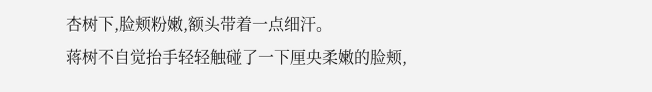杏树下,脸颊粉嫩,额头带着一点细汗。
蒋树不自觉抬手轻轻触碰了一下厘央柔嫩的脸颊,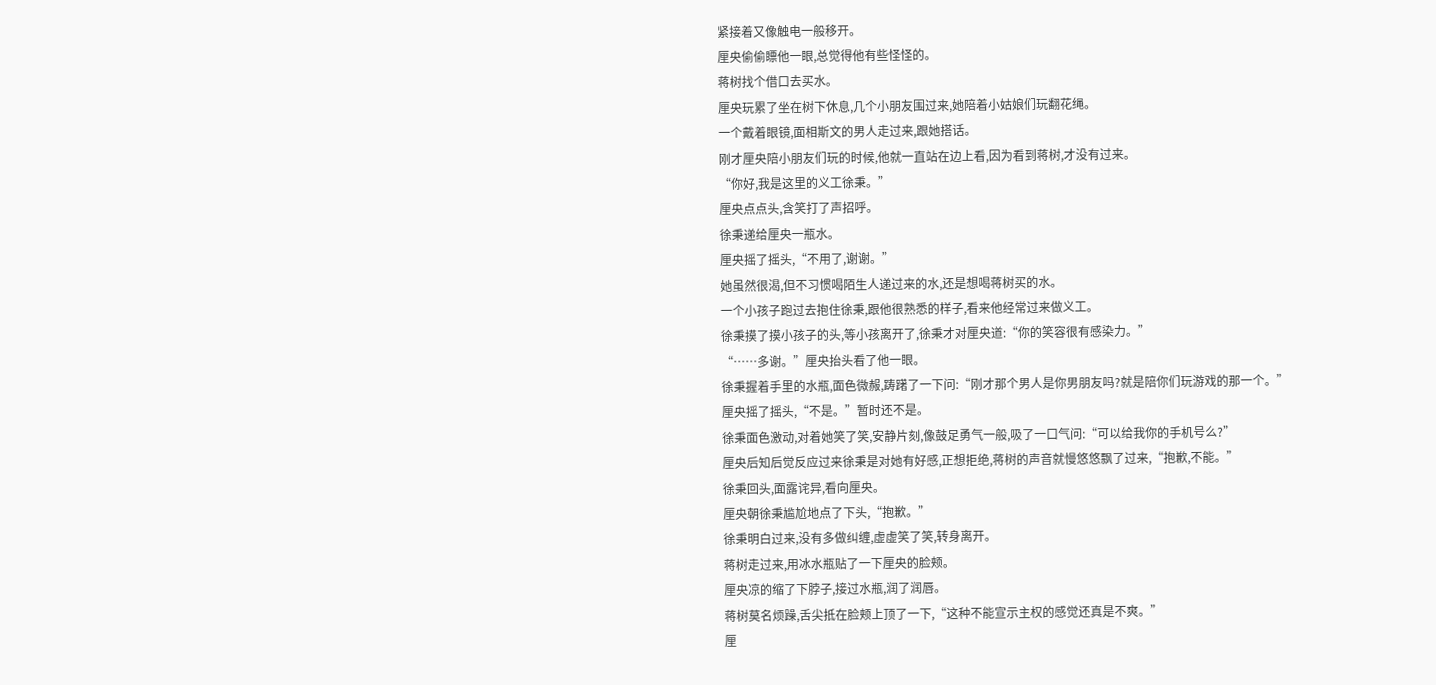紧接着又像触电一般移开。
厘央偷偷瞟他一眼,总觉得他有些怪怪的。
蒋树找个借口去买水。
厘央玩累了坐在树下休息,几个小朋友围过来,她陪着小姑娘们玩翻花绳。
一个戴着眼镜,面相斯文的男人走过来,跟她搭话。
刚才厘央陪小朋友们玩的时候,他就一直站在边上看,因为看到蒋树,才没有过来。
“你好,我是这里的义工徐秉。”
厘央点点头,含笑打了声招呼。
徐秉递给厘央一瓶水。
厘央摇了摇头,“不用了,谢谢。”
她虽然很渴,但不习惯喝陌生人递过来的水,还是想喝蒋树买的水。
一个小孩子跑过去抱住徐秉,跟他很熟悉的样子,看来他经常过来做义工。
徐秉摸了摸小孩子的头,等小孩离开了,徐秉才对厘央道:“你的笑容很有感染力。”
“……多谢。”厘央抬头看了他一眼。
徐秉握着手里的水瓶,面色微赧,踌躇了一下问:“刚才那个男人是你男朋友吗?就是陪你们玩游戏的那一个。”
厘央摇了摇头,“不是。”暂时还不是。
徐秉面色激动,对着她笑了笑,安静片刻,像鼓足勇气一般,吸了一口气问:“可以给我你的手机号么?”
厘央后知后觉反应过来徐秉是对她有好感,正想拒绝,蒋树的声音就慢悠悠飘了过来,“抱歉,不能。”
徐秉回头,面露诧异,看向厘央。
厘央朝徐秉尴尬地点了下头,“抱歉。”
徐秉明白过来,没有多做纠缠,虚虚笑了笑,转身离开。
蒋树走过来,用冰水瓶贴了一下厘央的脸颊。
厘央凉的缩了下脖子,接过水瓶,润了润唇。
蒋树莫名烦躁,舌尖抵在脸颊上顶了一下,“这种不能宣示主权的感觉还真是不爽。”
厘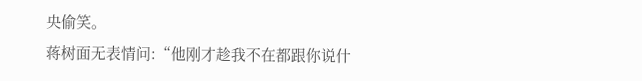央偷笑。
蒋树面无表情问:“他刚才趁我不在都跟你说什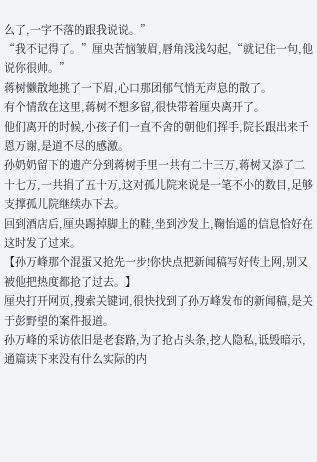么了,一字不落的跟我说说。”
“我不记得了。”厘央苦恼皱眉,唇角浅浅勾起,“就记住一句,他说你很帅。”
蒋树懒散地挑了一下眉,心口那团郁气悄无声息的散了。
有个情敌在这里,蒋树不想多留,很快带着厘央离开了。
他们离开的时候,小孩子们一直不舍的朝他们挥手,院长跟出来千恩万谢,是道不尽的感激。
孙奶奶留下的遗产分到蒋树手里一共有二十三万,蒋树又添了二十七万,一共捐了五十万,这对孤儿院来说是一笔不小的数目,足够支撑孤儿院继续办下去。
回到酒店后,厘央踢掉脚上的鞋,坐到沙发上,鞠怡遥的信息恰好在这时发了过来。
【孙万峰那个混蛋又抢先一步!你快点把新闻稿写好传上网,别又被他把热度都抢了过去。】
厘央打开网页,搜索关键词,很快找到了孙万峰发布的新闻稿,是关于彭野望的案件报道。
孙万峰的采访依旧是老套路,为了抢占头条,挖人隐私,诋毁暗示,通篇读下来没有什么实际的内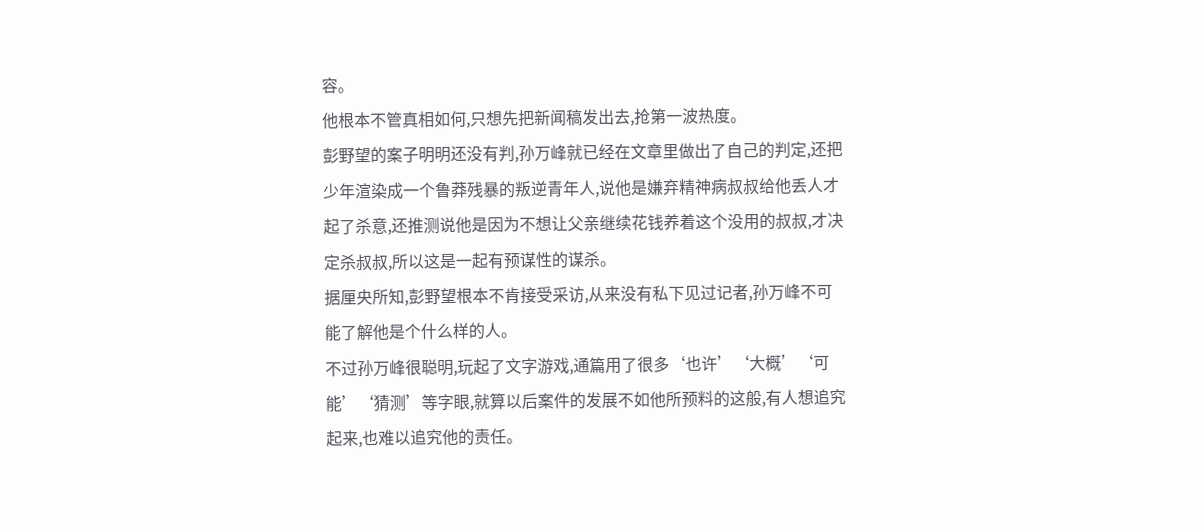容。
他根本不管真相如何,只想先把新闻稿发出去,抢第一波热度。
彭野望的案子明明还没有判,孙万峰就已经在文章里做出了自己的判定,还把少年渲染成一个鲁莽残暴的叛逆青年人,说他是嫌弃精神病叔叔给他丢人才起了杀意,还推测说他是因为不想让父亲继续花钱养着这个没用的叔叔,才决定杀叔叔,所以这是一起有预谋性的谋杀。
据厘央所知,彭野望根本不肯接受采访,从来没有私下见过记者,孙万峰不可能了解他是个什么样的人。
不过孙万峰很聪明,玩起了文字游戏,通篇用了很多‘也许’‘大概’‘可能’‘猜测’等字眼,就算以后案件的发展不如他所预料的这般,有人想追究起来,也难以追究他的责任。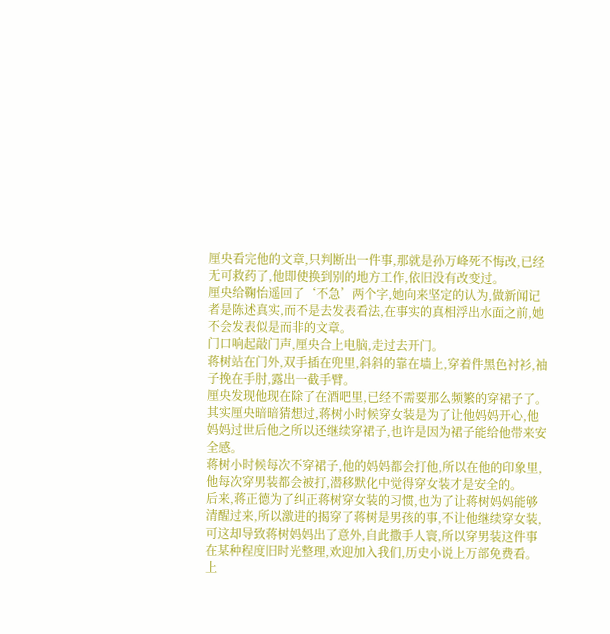厘央看完他的文章,只判断出一件事,那就是孙万峰死不悔改,已经无可救药了,他即使换到别的地方工作,依旧没有改变过。
厘央给鞠怡遥回了‘不急’两个字,她向来坚定的认为,做新闻记者是陈述真实,而不是去发表看法,在事实的真相浮出水面之前,她不会发表似是而非的文章。
门口响起敲门声,厘央合上电脑,走过去开门。
蒋树站在门外,双手插在兜里,斜斜的靠在墙上,穿着件黑色衬衫,袖子挽在手肘,露出一截手臂。
厘央发现他现在除了在酒吧里,已经不需要那么频繁的穿裙子了。
其实厘央暗暗猜想过,蒋树小时候穿女装是为了让他妈妈开心,他妈妈过世后他之所以还继续穿裙子,也许是因为裙子能给他带来安全感。
蒋树小时候每次不穿裙子,他的妈妈都会打他,所以在他的印象里,他每次穿男装都会被打,潜移默化中觉得穿女装才是安全的。
后来,蒋正德为了纠正蒋树穿女装的习惯,也为了让蒋树妈妈能够清醒过来,所以激进的揭穿了蒋树是男孩的事,不让他继续穿女装,可这却导致蒋树妈妈出了意外,自此撒手人寰,所以穿男装这件事在某种程度旧时光整理,欢迎加入我们,历史小说上万部免费看。上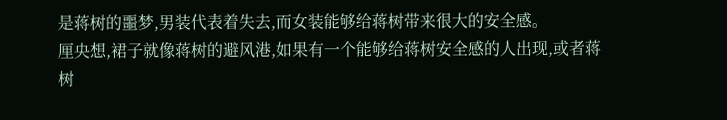是蒋树的噩梦,男装代表着失去,而女装能够给蒋树带来很大的安全感。
厘央想,裙子就像蒋树的避风港,如果有一个能够给蒋树安全感的人出现,或者蒋树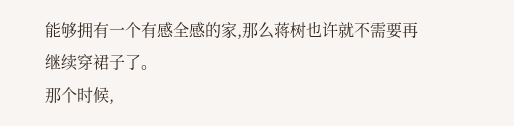能够拥有一个有感全感的家,那么蒋树也许就不需要再继续穿裙子了。
那个时候,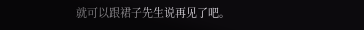就可以跟裙子先生说再见了吧。